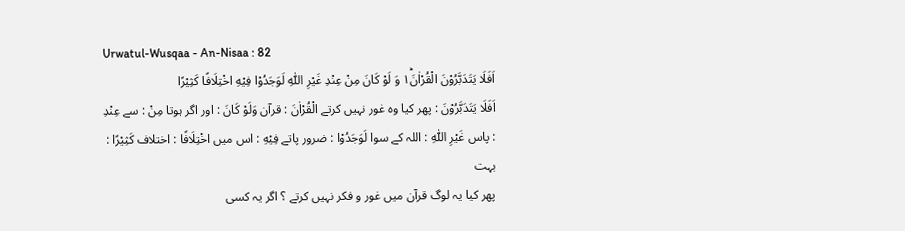Urwatul-Wusqaa - An-Nisaa : 82
اَفَلَا یَتَدَبَّرُوْنَ الْقُرْاٰنَ١ؕ وَ لَوْ كَانَ مِنْ عِنْدِ غَیْرِ اللّٰهِ لَوَجَدُوْا فِیْهِ اخْتِلَافًا كَثِیْرًا
اَفَلَا يَتَدَبَّرُوْنَ : پھر کیا وہ غور نہیں کرتے الْقُرْاٰنَ : قرآن وَلَوْ كَانَ : اور اگر ہوتا مِنْ : سے عِنْدِ : پاس غَيْرِ اللّٰهِ : اللہ کے سوا لَوَجَدُوْا : ضرور پاتے فِيْهِ : اس میں اخْتِلَافًا : اختلاف كَثِيْرًا : بہت
پھر کیا یہ لوگ قرآن میں غور و فکر نہیں کرتے ؟ اگر یہ کسی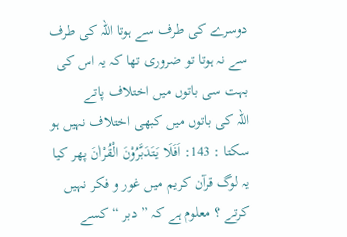دوسرے کی طرف سے ہوتا اللہ کی طرف سے نہ ہوتا تو ضروری تھا کہ یہ اس کی بہت سی باتوں میں اختلاف پاتے
اللہ کی باتوں میں کبھی اختلاف نہیں ہو سکتا : 143: اَفَلَا یَتَدَبَّرُوْنَ الْقُرْاٰنَ پھر کیا یہ لوگ قرآن کریم میں غور و فکر نہیں کرتے ؟ معلوم ہے کہ ” دبر “ کسے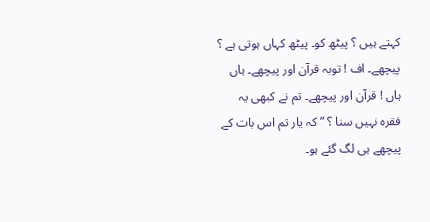کہتے ہیں ؟ پیٹھ کو۔ پیٹھ کہاں ہوتی ہے ؟ پیچھے۔ اف ! توبہ قرآن اور پیچھے۔ ہاں ہاں ! قرآن اور پیچھے۔ تم نے کبھی یہ فقرہ نہیں سنا ؟ ” کہ یار تم اس بات کے پیچھے ہی لگ گئے ہو۔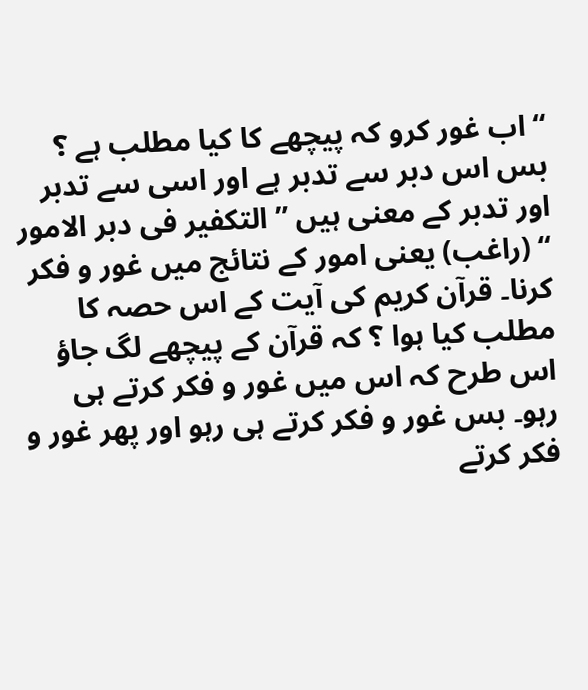“ اب غور کرو کہ پیچھے کا کیا مطلب ہے ؟ بس اس دبر سے تدبر ہے اور اسی سے تدبر اور تدبر کے معنی ہیں ” التکفیر فی دبر الامور “ (راغب) یعنی امور کے نتائج میں غور و فکر کرنا۔ قرآن کریم کی آیت کے اس حصہ کا مطلب کیا ہوا ؟ کہ قرآن کے پیچھے لگ جاؤ اس طرح کہ اس میں غور و فکر کرتے ہی رہو۔ بس غور و فکر کرتے ہی رہو اور پھر غور و فکر کرتے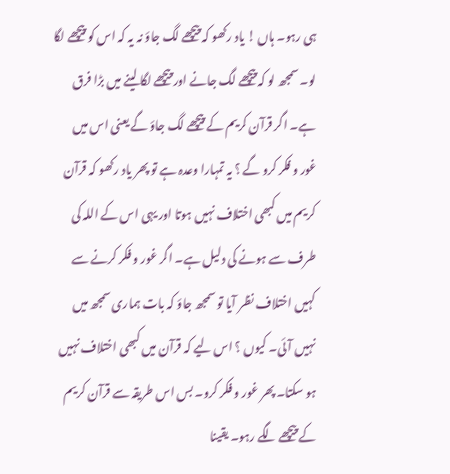ہی رہو۔ ہاں ! یاد رکھو کہ پیچھے لگ جاؤ نہ یہ کہ اس کو پیچھے لگا لو۔ سمجھ لو کہ پیچھے لگ جانے اور پیچھے لگا لینے میں بڑا فرق ہے۔ اگر قرآن کریم کے پیچھے لگ جاؤ گے یعنی اس میں غور و فکر کرو گے ؟ یہ تمہارا وعدہ ہے تو پھر یاد رکھو کہ قرآن کریم میں کبھی اختلاف نہیں ہوتا اور یہی اس کے اللہ کی طرف سے ہونے کی دلیل ہے۔ اگر غور و فکر کرنے سے کہیں اختلاف نظر آیا تو سمجھ جاؤ کہ بات ہماری سمجھ میں نہیں آئی۔ کیوں ؟ اس لیے کہ قرآن میں کبھی اختلاف نہیں ہو سکتا۔ پھر غور و فکر کرو۔ بس اس طریقہ سے قرآن کریم کے پیچھے لگے رہو۔ یقینا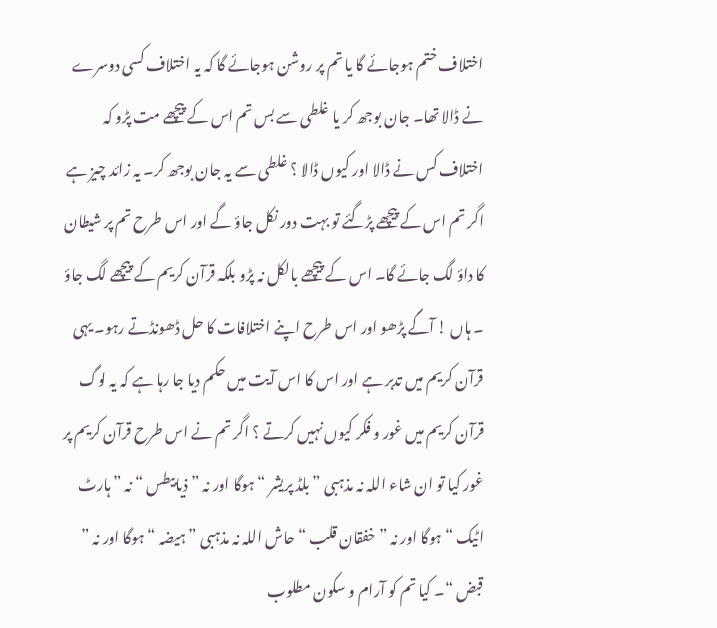اختلاف ختم ہوجائے گا یا تم پر روشن ہوجائے گا کہ یہ اختلاف کسی دوسرے نے ڈالا تھا۔ جان بوجھ کر یا غلطی سے بس تم اس کے پیچھے مت پڑو کہ اختلاف کس نے ڈالا اور کیوں ڈالا ؟ غلطی سے یہ جان بوجھ کر۔ یہ زائد چیز ہے اگر تم اس کے پیچھے پڑگئے تو بہت دور نکل جاؤ گے اور اس طرح تم پر شیطان کا داؤ لگ جائے گا۔ اس کے پیچھے بالکل نہ پڑو بلکہ قرآن کریم کے پیچھے لگ جاؤ ۔ ہاں ! آگے پڑھو اور اس طرح اپنے اختلافات کا حل ڈھونڈتے رہو۔ یہی قرآن کریم میں تدبر ہے اور اس کا اس آیت میں حکم دیا جا رہا ہے کہ یہ لوگ قرآن کریم میں غور و فکر کیوں نہیں کرتے ؟ اگر تم نے اس طرح قرآن کریم پر غور کیا تو ان شاء اللہ نہ مذہبی ” بلڈ پریشر “ ہوگا اور نہ ” ذیابیطس “ نہ ” ہارٹ اٹیک “ ہوگا اور نہ ” خفقان قلب “ حاش اللہ نہ مذہبی ” ہیضہ “ ہوگا اور نہ ” قبض “۔ کیا تم کو آرام و سکون مطلوب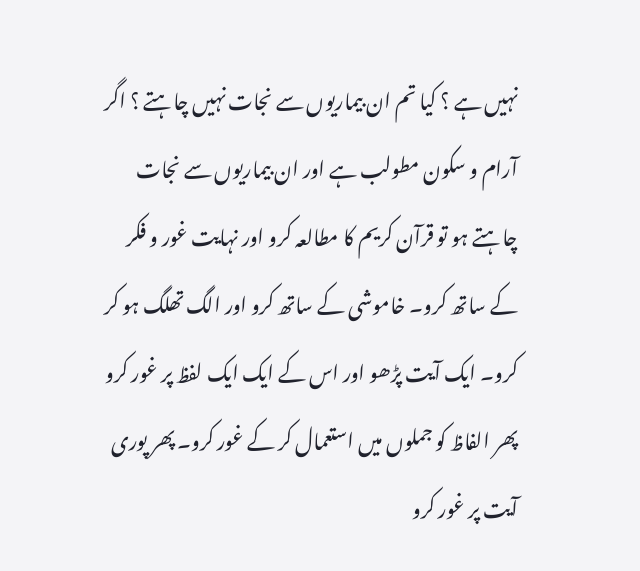نہیں ہے ؟ کیا تم ان بیماریوں سے نجات نہیں چاہتے ؟ اگر آرام و سکون مطولب ہے اور ان بیماریوں سے نجات چاہتے ہو تو قرآن کریم کا مطالعہ کرو اور نہایت غور و فکر کے ساتھ کرو۔ خاموشی کے ساتھ کرو اور الگ تھلگ ہو کر کرو۔ ایک آیت پڑھو اور اس کے ایک ایک لفظ پر غور کرو پھر الفاظ کو جملوں میں استعمال کر کے غور کرو۔ پھر پوری آیت پر غور کرو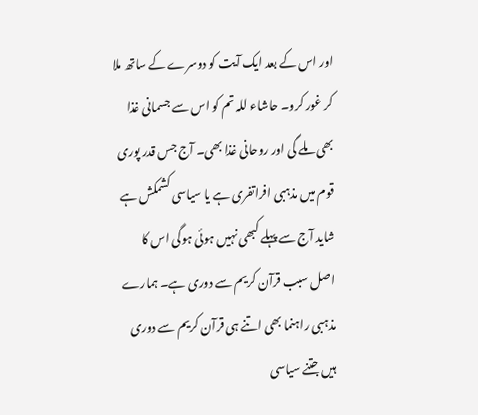اور اس کے بعد ایک آیت کو دوسرے کے ساتھ ملا کر غور کرو۔ حاشاء للہ تم کو اس سے جسمانی غذا بھی ملے گی اور روحانی غذا بھی۔ آج جس قدر پوری قوم میں مذہبی افراتفری ہے یا سیاسی کشمکش ہے شاید آج سے پہلے کبھی نہیں ہوئی ہوگی اس کا اصل سبب قرآن کریم سے دوری ہے۔ ہمارے مذہبی راہنما بھی اتنے ہی قرآن کریم سے دوری ہیں جتنے سیاسی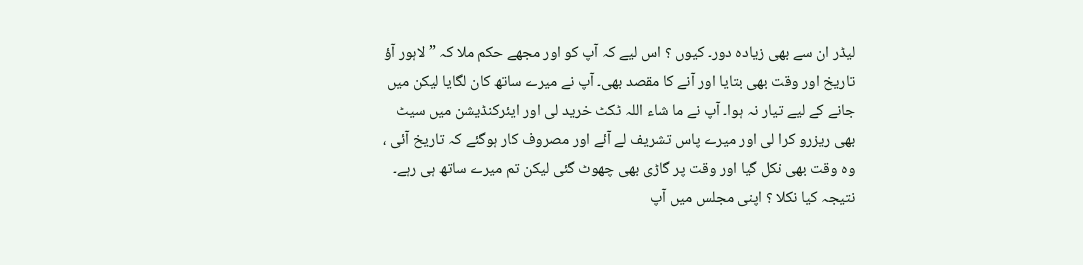لیڈر ان سے بھی زیادہ دور۔ کیوں ؟ اس لیے کہ آپ کو اور مجھے حکم ملا کہ ” لاہور آؤ تاریخ اور وقت بھی بتایا اور آنے کا مقصد بھی۔ آپ نے میرے ساتھ کان لگایا لیکن میں جانے کے لیے تیار نہ ہوا۔ آپ نے ما شاء اللہ ٹکٹ خرید لی اور ایئرکنڈیشن میں سیٹ بھی ریزرو کرا لی اور میرے پاس تشریف لے آئے اور مصروف کار ہوگئے کہ تاریخ آئی ، وہ وقت بھی نکل گیا اور وقت پر گاڑی بھی چھوٹ گئی لیکن تم میرے ساتھ ہی رہے۔ نتیجہ کیا نکلا ؟ اپنی مجلس میں آپ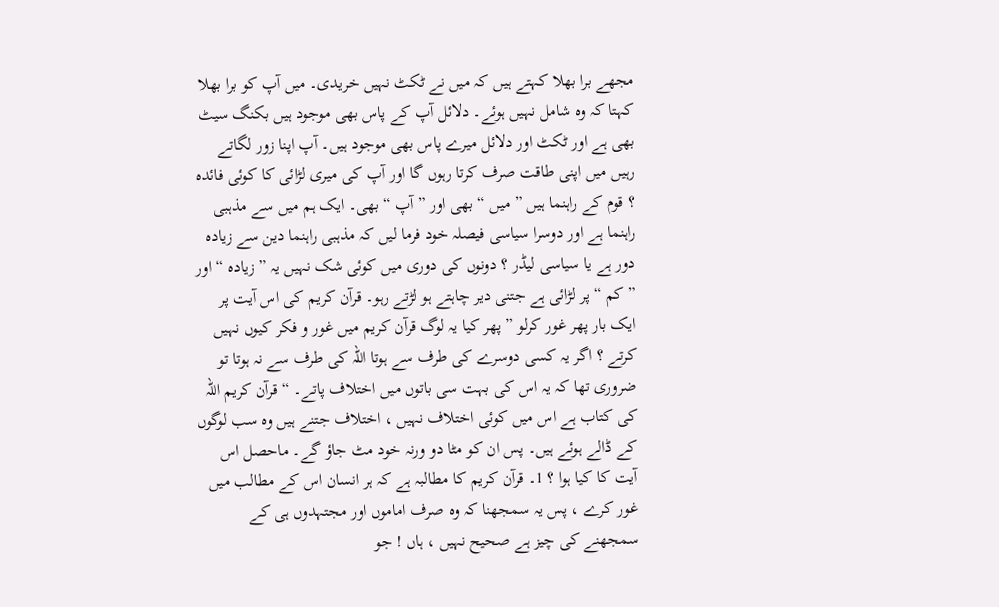مجھے برا بھلا کہتے ہیں کہ میں نے ٹکٹ نہیں خریدی۔ میں آپ کو برا بھلا کہتا کہ وہ شامل نہیں ہوئے۔ دلائل آپ کے پاس بھی موجود ہیں بکنگ سیٹ بھی ہے اور ٹکٹ اور دلائل میرے پاس بھی موجود ہیں۔ آپ اپنا زور لگاتے رہیں میں اپنی طاقت صرف کرتا رہوں گا اور آپ کی میری لڑائی کا کوئی فائدہ ؟ قوم کے راہنما ہیں ” میں “ بھی اور ” آپ “ بھی۔ ایک ہم میں سے مذہبی راہنما ہے اور دوسرا سیاسی فیصلہ خود فرما لیں کہ مذہبی راہنما دین سے زیادہ دور ہے یا سیاسی لیڈر ؟ دونوں کی دوری میں کوئی شک نہیں یہ ” زیادہ “ اور ” کم “ پر لڑائی ہے جتنی دیر چاہتے ہو لڑتے رہو۔ قرآن کریم کی اس آیت پر ایک بار پھر غور کرلو ” پھر کیا یہ لوگ قرآن کریم میں غور و فکر کیوں نہیں کرتے ؟ اگر یہ کسی دوسرے کی طرف سے ہوتا اللہ کی طرف سے نہ ہوتا تو ضروری تھا کہ یہ اس کی بہت سی باتوں میں اختلاف پاتے۔ “ قرآن کریم اللہ کی کتاب ہے اس میں کوئی اختلاف نہیں ، اختلاف جتنے ہیں وہ سب لوگوں کے ڈالے ہوئے ہیں۔ پس ان کو مٹا دو ورنہ خود مٹ جاؤ گے۔ ماحصل اس آیت کا کیا ہوا ؟ 1۔ قرآن کریم کا مطالبہ ہے کہ ہر انسان اس کے مطالب میں غور کرے ، پس یہ سمجھنا کہ وہ صرف اماموں اور مجتہدوں ہی کے سمجھنے کی چیز ہے صحیح نہیں ، ہاں ! جو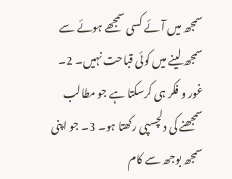سمجھ میں آئے کسی سمجھے ہوئے سے سمجھ لینے میں کوئی قباحت نہیں۔ 2۔ غور و فکر ہی کرسکتا ہے جو مطالب سمجھنے کی دلچسپی رکھتا ہو۔ 3۔ جو اپنی سمجھ بوجھ سے کام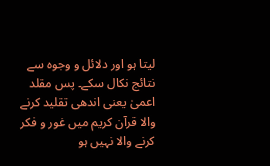لیتا ہو اور دلائل و وجوہ سے نتائج نکال سکے۔ پس مقلد اعمیٰ یعنی اندھی تقلید کرنے والا قرآن کریم میں غور و فکر کرنے والا نہیں ہو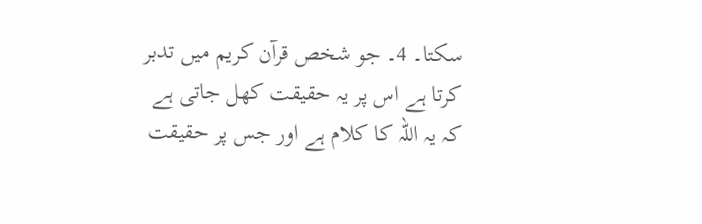سکتا۔ 4۔ جو شخص قرآن کریم میں تدبر کرتا ہے اس پر یہ حقیقت کھل جاتی ہے کہ یہ اللہ کا کلام ہے اور جس پر حقیقت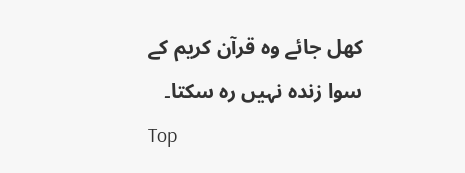کھل جائے وہ قرآن کریم کے سوا زندہ نہیں رہ سکتا۔
Top